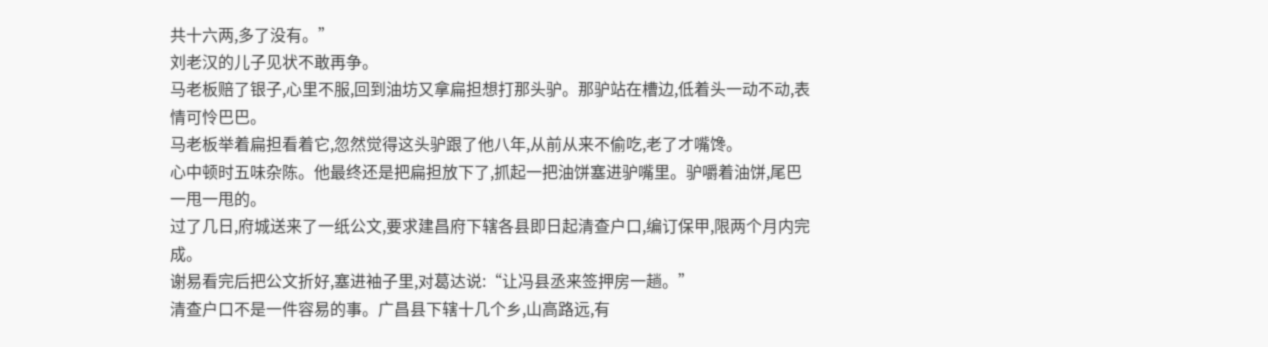共十六两,多了没有。”
刘老汉的儿子见状不敢再争。
马老板赔了银子,心里不服,回到油坊又拿扁担想打那头驴。那驴站在槽边,低着头一动不动,表情可怜巴巴。
马老板举着扁担看着它,忽然觉得这头驴跟了他八年,从前从来不偷吃,老了才嘴馋。
心中顿时五味杂陈。他最终还是把扁担放下了,抓起一把油饼塞进驴嘴里。驴嚼着油饼,尾巴一甩一甩的。
过了几日,府城送来了一纸公文,要求建昌府下辖各县即日起清查户口,编订保甲,限两个月内完成。
谢易看完后把公文折好,塞进袖子里,对葛达说:“让冯县丞来签押房一趟。”
清查户口不是一件容易的事。广昌县下辖十几个乡,山高路远,有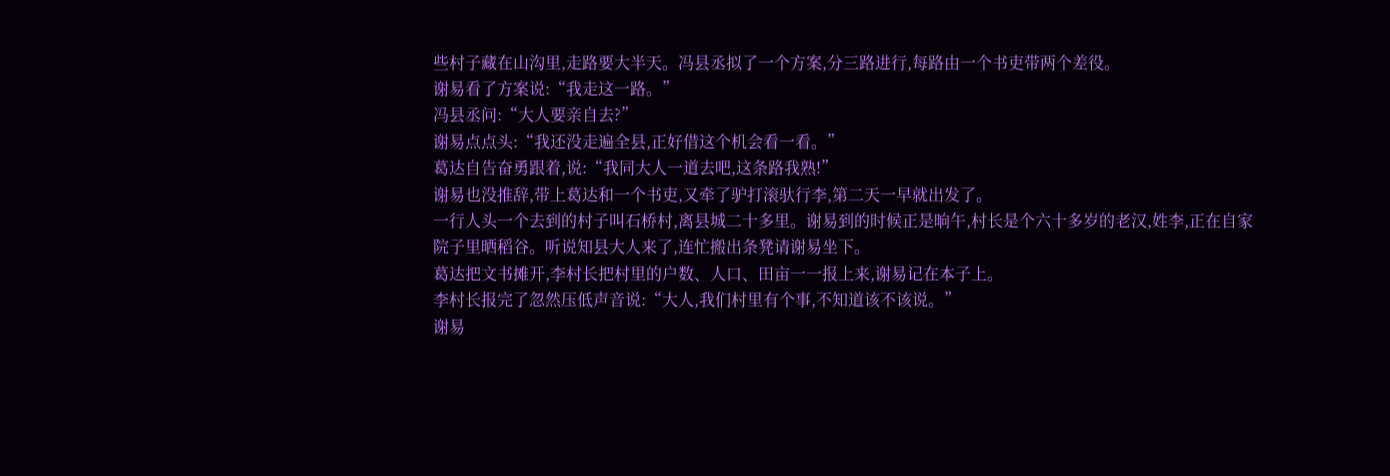些村子藏在山沟里,走路要大半天。冯县丞拟了一个方案,分三路进行,每路由一个书吏带两个差役。
谢易看了方案说:“我走这一路。”
冯县丞问:“大人要亲自去?”
谢易点点头:“我还没走遍全县,正好借这个机会看一看。”
葛达自告奋勇跟着,说:“我同大人一道去吧,这条路我熟!”
谢易也没推辞,带上葛达和一个书吏,又牵了驴打滚驮行李,第二天一早就出发了。
一行人头一个去到的村子叫石桥村,离县城二十多里。谢易到的时候正是晌午,村长是个六十多岁的老汉,姓李,正在自家院子里晒稻谷。听说知县大人来了,连忙搬出条凳请谢易坐下。
葛达把文书摊开,李村长把村里的户数、人口、田亩一一报上来,谢易记在本子上。
李村长报完了忽然压低声音说:“大人,我们村里有个事,不知道该不该说。”
谢易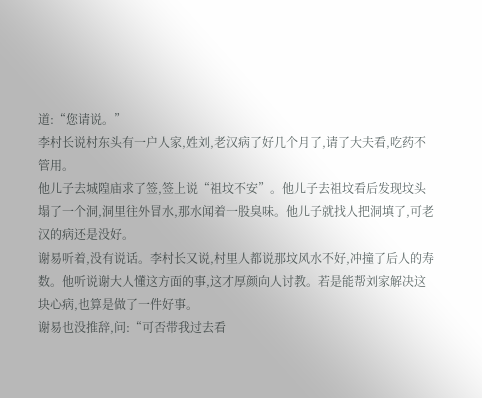道:“您请说。”
李村长说村东头有一户人家,姓刘,老汉病了好几个月了,请了大夫看,吃药不管用。
他儿子去城隍庙求了签,签上说“祖坟不安”。他儿子去祖坟看后发现坟头塌了一个洞,洞里往外冒水,那水闻着一股臭味。他儿子就找人把洞填了,可老汉的病还是没好。
谢易听着,没有说话。李村长又说,村里人都说那坟风水不好,冲撞了后人的寿数。他听说谢大人懂这方面的事,这才厚颜向人讨教。若是能帮刘家解决这块心病,也算是做了一件好事。
谢易也没推辞,问:“可否带我过去看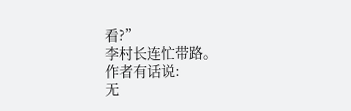看?”
李村长连忙带路。
作者有话说:
无